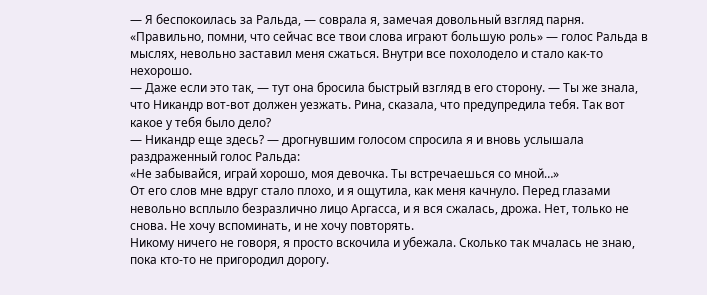— Я беспокоилась за Ральда, — соврала я, замечая довольный взгляд парня.
«Правильно, помни, что сейчас все твои слова играют большую роль» — голос Ральда в мыслях, невольно заставил меня сжаться. Внутри все похолодело и стало как-то нехорошо.
— Даже если это так, — тут она бросила быстрый взгляд в его сторону. — Ты же знала, что Никандр вот-вот должен уезжать. Рина, сказала, что предупредила тебя. Так вот какое у тебя было дело?
— Никандр еще здесь? — дрогнувшим голосом спросила я и вновь услышала раздраженный голос Ральда:
«Не забывайся, играй хорошо, моя девочка. Ты встречаешься со мной…»
От его слов мне вдруг стало плохо, и я ощутила, как меня качнуло. Перед глазами невольно всплыло безразлично лицо Аргасса, и я вся сжалась, дрожа. Нет, только не снова. Не хочу вспоминать, и не хочу повторять.
Никому ничего не говоря, я просто вскочила и убежала. Сколько так мчалась не знаю, пока кто-то не пригородил дорогу.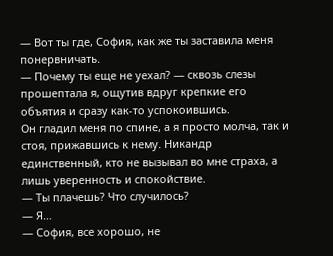— Вот ты где, София, как же ты заставила меня понервничать.
— Почему ты еще не уехал? — сквозь слезы прошептала я, ощутив вдруг крепкие его объятия и сразу как-то успокоившись.
Он гладил меня по спине, а я просто молча, так и стоя, прижавшись к нему. Никандр единственный, кто не вызывал во мне страха, а лишь уверенность и спокойствие.
— Ты плачешь? Что случилось?
— Я…
— София, все хорошо, не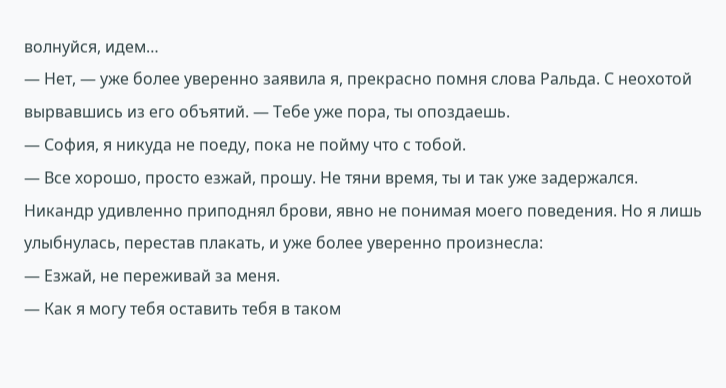волнуйся, идем…
— Нет, — уже более уверенно заявила я, прекрасно помня слова Ральда. С неохотой вырвавшись из его объятий. — Тебе уже пора, ты опоздаешь.
— София, я никуда не поеду, пока не пойму что с тобой.
— Все хорошо, просто езжай, прошу. Не тяни время, ты и так уже задержался.
Никандр удивленно приподнял брови, явно не понимая моего поведения. Но я лишь улыбнулась, перестав плакать, и уже более уверенно произнесла:
— Езжай, не переживай за меня.
— Как я могу тебя оставить тебя в таком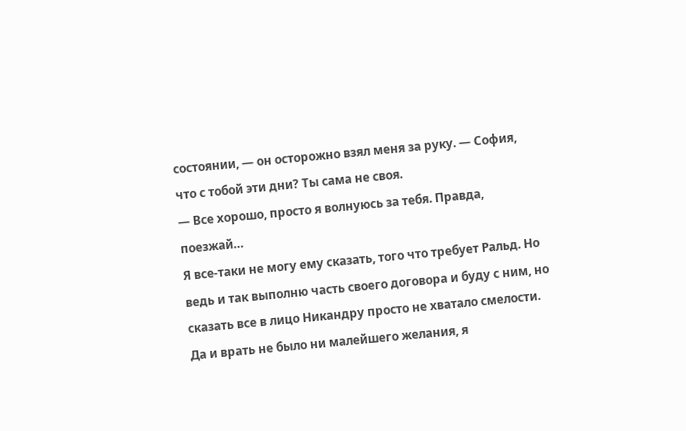состоянии, — он осторожно взял меня за руку. — София, что с тобой эти дни? Ты сама не своя.
— Все хорошо, просто я волнуюсь за тебя. Правда, поезжай…
Я все-таки не могу ему сказать, того что требует Ральд. Но ведь и так выполню часть своего договора и буду с ним, но сказать все в лицо Никандру просто не хватало смелости. Да и врать не было ни малейшего желания, я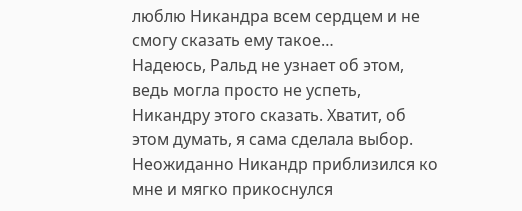люблю Никандра всем сердцем и не смогу сказать ему такое…
Надеюсь, Ральд не узнает об этом, ведь могла просто не успеть, Никандру этого сказать. Хватит, об этом думать, я сама сделала выбор.
Неожиданно Никандр приблизился ко мне и мягко прикоснулся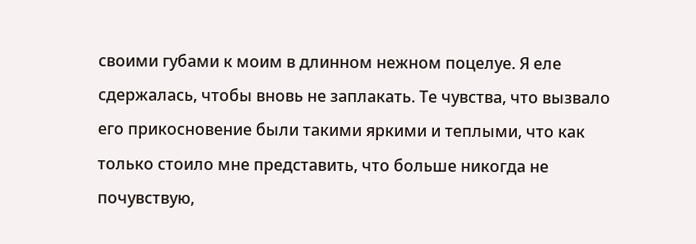своими губами к моим в длинном нежном поцелуе. Я еле сдержалась, чтобы вновь не заплакать. Те чувства, что вызвало его прикосновение были такими яркими и теплыми, что как только стоило мне представить, что больше никогда не почувствую,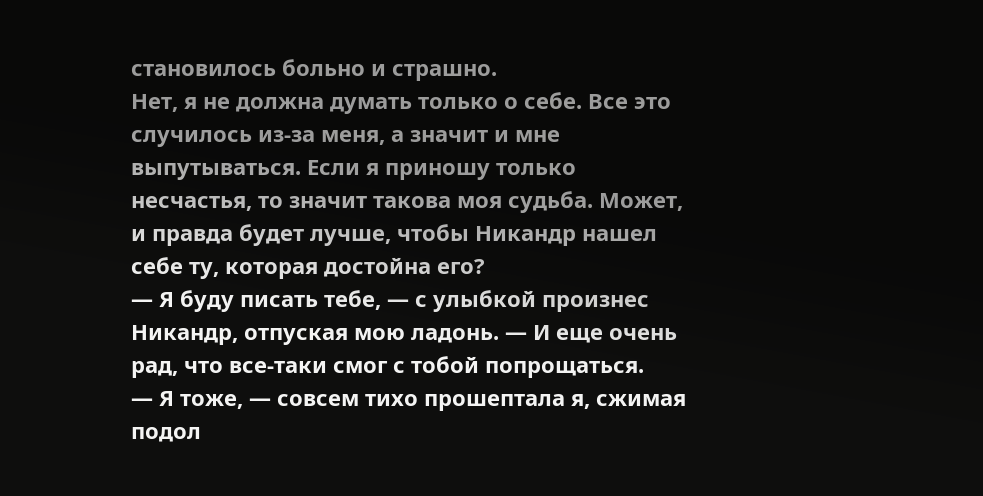становилось больно и страшно.
Нет, я не должна думать только о себе. Все это случилось из-за меня, а значит и мне выпутываться. Если я приношу только несчастья, то значит такова моя судьба. Может, и правда будет лучше, чтобы Никандр нашел себе ту, которая достойна его?
— Я буду писать тебе, — с улыбкой произнес Никандр, отпуская мою ладонь. — И еще очень рад, что все-таки смог с тобой попрощаться.
— Я тоже, — совсем тихо прошептала я, сжимая подол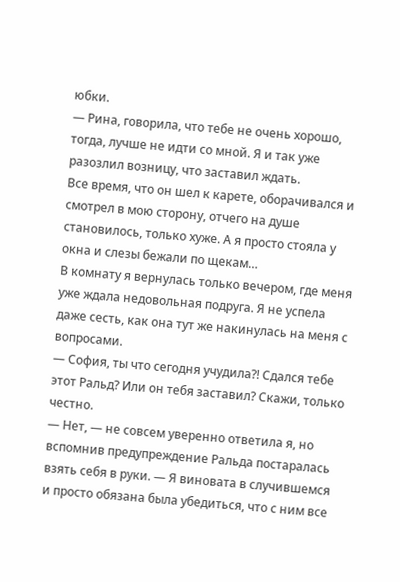юбки.
— Рина, говорила, что тебе не очень хорошо, тогда, лучше не идти со мной. Я и так уже разозлил возницу, что заставил ждать.
Все время, что он шел к карете, оборачивался и смотрел в мою сторону, отчего на душе становилось, только хуже. А я просто стояла у окна и слезы бежали по щекам…
В комнату я вернулась только вечером, где меня уже ждала недовольная подруга. Я не успела даже сесть, как она тут же накинулась на меня с вопросами.
— София, ты что сегодня учудила?! Сдался тебе этот Ральд? Или он тебя заставил? Скажи, только честно.
— Нет, — не совсем уверенно ответила я, но вспомнив предупреждение Ральда постаралась взять себя в руки. — Я виновата в случившемся и просто обязана была убедиться, что с ним все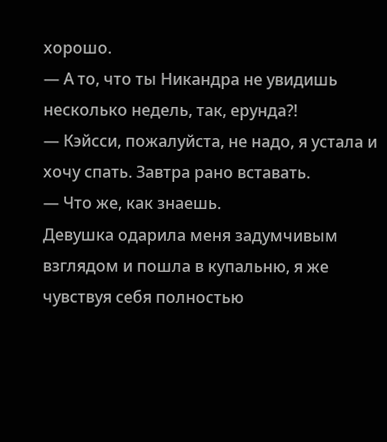хорошо.
— А то, что ты Никандра не увидишь несколько недель, так, ерунда?!
— Кэйсси, пожалуйста, не надо, я устала и хочу спать. Завтра рано вставать.
— Что же, как знаешь.
Девушка одарила меня задумчивым взглядом и пошла в купальню, я же чувствуя себя полностью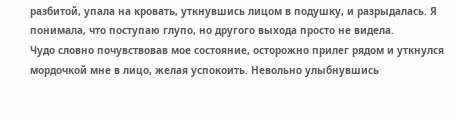разбитой, упала на кровать, уткнувшись лицом в подушку, и разрыдалась. Я понимала, что поступаю глупо, но другого выхода просто не видела.
Чудо словно почувствовав мое состояние, осторожно прилег рядом и уткнулся мордочкой мне в лицо, желая успокоить. Невольно улыбнувшись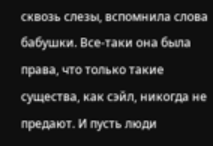сквозь слезы, вспомнила слова бабушки. Все-таки она была права, что только такие существа, как сэйл, никогда не предают. И пусть люди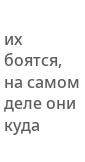их боятся, на самом деле они куда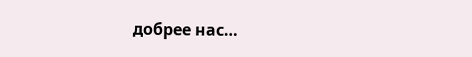добрее нас…